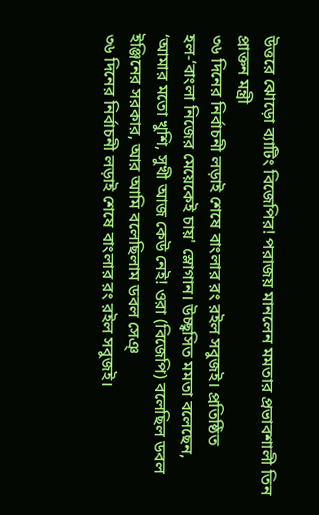উত্তরে ঝোড়ো ব্যাটিং বিজেপির! পরাজয় মানলেন মমতার প্রভাবশালী তিন প্রাক্তন মন্ত্রী
৩৬ দিনের নির্বাচনী লড়াই শেষে বাংলার রং রইল সবুজই। প্রতিষ্ঠিত হল-‘বাংলা নিজের মেয়েকেই চায়' স্লোগান। উচ্ছ্বসিত মমতা বলেছেন, ‘আমার মতো খুশি, সুখী আজ কেউ নেই! ওরা (বিজেপি) বলেছিল ডবল ইঞ্জিনের সরকার, আর আমি বলেছিলাম ডবল সেঞ্
৩৬ দিনের নির্বাচনী লড়াই শেষে বাংলার রং রইল সবুজই।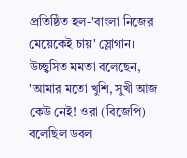প্রতিষ্ঠিত হল-'বাংলা নিজের মেয়েকেই চায়' স্লোগান। উচ্ছ্বসিত মমতা বলেছেন, 'আমার মতো খুশি, সুখী আজ কেউ নেই! ওরা (বিজেপি) বলেছিল ডবল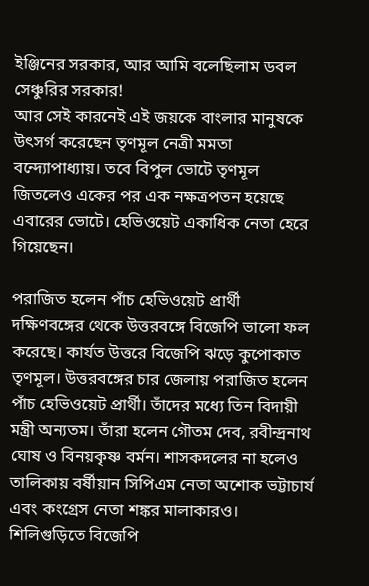ইঞ্জিনের সরকার, আর আমি বলেছিলাম ডবল সেঞ্চুরির সরকার!
আর সেই কারনেই এই জয়কে বাংলার মানুষকে উৎসর্গ করেছেন তৃণমূল নেত্রী মমতা বন্দ্যোপাধ্যায়। তবে বিপুল ভোটে তৃণমূল জিতলেও একের পর এক নক্ষত্রপতন হয়েছে এবারের ভোটে। হেভিওয়েট একাধিক নেতা হেরে গিয়েছেন।

পরাজিত হলেন পাঁচ হেভিওয়েট প্রার্থী
দক্ষিণবঙ্গের থেকে উত্তরবঙ্গে বিজেপি ভালো ফল করেছে। কার্যত উত্তরে বিজেপি ঝড়ে কুপোকাত তৃণমূল। উত্তরবঙ্গের চার জেলায় পরাজিত হলেন পাঁচ হেভিওয়েট প্রার্থী। তাঁদের মধ্যে তিন বিদায়ী মন্ত্রী অন্যতম। তাঁরা হলেন গৌতম দেব, রবীন্দ্রনাথ ঘোষ ও বিনয়কৃষ্ণ বর্মন। শাসকদলের না হলেও তালিকায় বর্ষীয়ান সিপিএম নেতা অশোক ভট্টাচার্য এবং কংগ্রেস নেতা শঙ্কর মালাকারও। শিলিগুড়িতে বিজেপি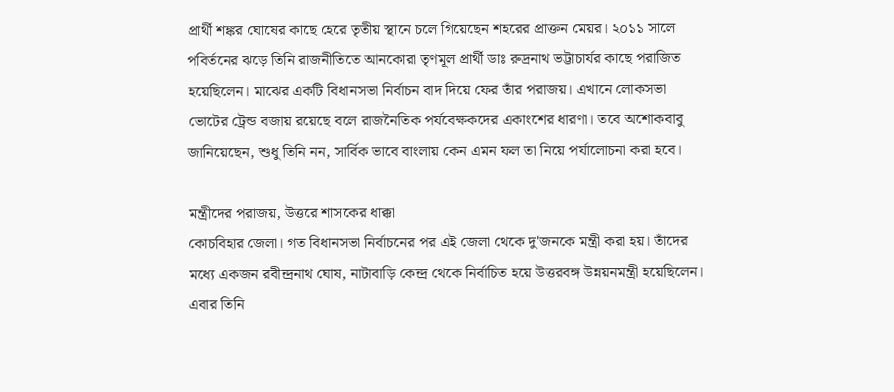প্রার্থী শঙ্কর ঘোষের কাছে হেরে তৃতীয় স্থানে চলে গিয়েছেন শহরের প্রাক্তন মেয়র। ২০১১ সালে পবির্তনের ঝড়ে তিনি রাজনীতিতে আনকোরা তৃণমূল প্রার্থী ডাঃ রুদ্রনাথ ভট্টাচার্যর কাছে পরাজিত হয়েছিলেন। মাঝের একটি বিধানসভা নির্বাচন বাদ দিয়ে ফের তাঁর পরাজয়। এখানে লোকসভা ভোটের ট্রেন্ড বজায় রয়েছে বলে রাজনৈতিক পর্যবেক্ষকদের একাংশের ধারণা। তবে অশোকবাবু জানিয়েছেন, শুধু তিনি নন, সার্বিক ভাবে বাংলায় কেন এমন ফল তা নিয়ে পর্যালোচনা করা হবে।

মন্ত্রীদের পরাজয়, উত্তরে শাসকের ধাক্কা
কোচবিহার জেলা। গত বিধানসভা নির্বাচনের পর এই জেলা থেকে দু'জনকে মন্ত্রী করা হয়। তাঁদের মধ্যে একজন রবীন্দ্রনাথ ঘোষ, নাটাবাড়ি কেন্দ্র থেকে নির্বাচিত হয়ে উত্তরবঙ্গ উন্নয়নমন্ত্রী হয়েছিলেন। এবার তিনি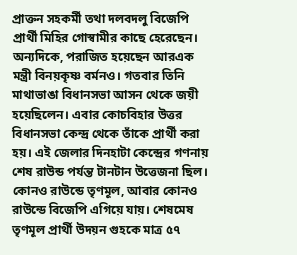প্রাক্তন সহকর্মী তথা দলবদলু বিজেপি প্রার্থী মিহির গোস্বামীর কাছে হেরেছেন। অন্যদিকে, পরাজিত হয়েছেন আরএক মন্ত্রী বিনয়কৃষ্ণ বর্মনও। গতবার তিনি মাথাভাঙা বিধানসভা আসন থেকে জয়ী হয়েছিলেন। এবার কোচবিহার উত্তর বিধানসভা কেন্দ্র থেকে তাঁকে প্রার্থী করা হয়। এই জেলার দিনহাটা কেন্দ্রের গণনায় শেষ রাউন্ড পর্যন্ত টানটান উত্তেজনা ছিল। কোনও রাউন্ডে তৃণমূল, আবার কোনও রাউন্ডে বিজেপি এগিয়ে যায়। শেষমেষ তৃণমূল প্রার্থী উদয়ন গুহকে মাত্র ৫৭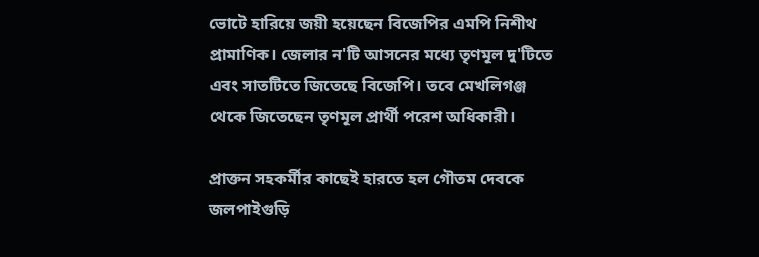ভোটে হারিয়ে জয়ী হয়েছেন বিজেপির এমপি নিশীথ প্রামাণিক। জেলার ন'টি আসনের মধ্যে তৃণমূল দু'টিতে এবং সাতটিতে জিতেছে বিজেপি। তবে মেখলিগঞ্জ থেকে জিতেছেন তৃণমূল প্রার্থী পরেশ অধিকারী।

প্রাক্তন সহকর্মীর কাছেই হারতে হল গৌতম দেবকে
জলপাইগুড়ি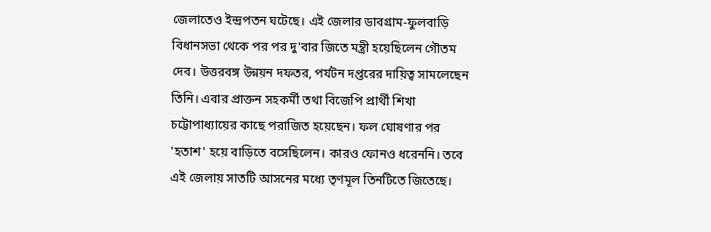জেলাতেও ইন্দ্রপতন ঘটেছে। এই জেলার ডাবগ্রাম-ফুলবাড়ি বিধানসভা থেকে পর পর দু'বার জিতে মন্ত্রী হয়েছিলেন গৌতম দেব। উত্তরবঙ্গ উন্নয়ন দফতর, পর্যটন দপ্তরের দায়িত্ব সামলেছেন তিনি। এবার প্রাক্তন সহকর্মী তথা বিজেপি প্রার্থী শিখা চট্টোপাধ্যায়ের কাছে পরাজিত হয়েছেন। ফল ঘোষণার পর 'হতাশ' হয়ে বাড়িতে বসেছিলেন। কারও ফোনও ধরেননি। তবে এই জেলায় সাতটি আসনের মধ্যে তৃণমূল তিনটিতে জিতেছে।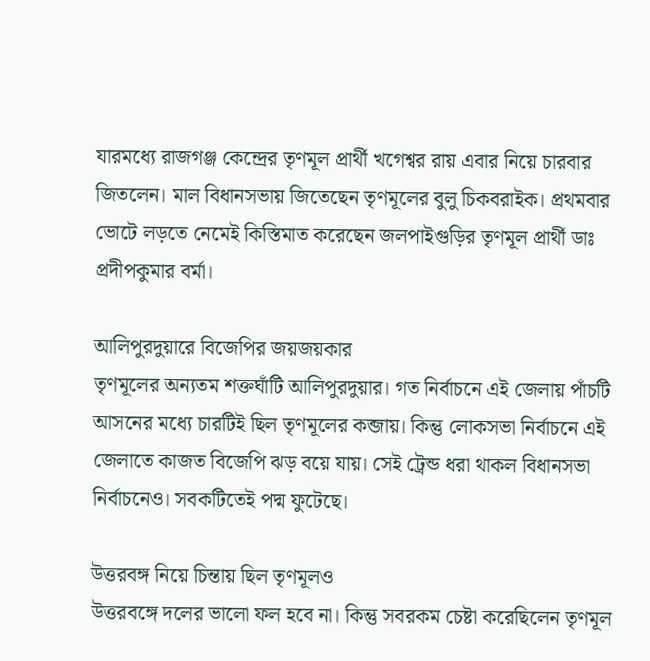যারমধ্যে রাজগঞ্জ কেন্দ্রের তৃণমূল প্রার্থী খগেশ্বর রায় এবার নিয়ে চারবার জিতলেন। মাল বিধানসভায় জিতেছেন তৃণমূলের বুলু চিকবরাইক। প্রথমবার ভোটে লড়তে নেমেই কিস্তিমাত করেছেন জলপাইগুড়ির তৃণমূল প্রার্থী ডাঃ প্রদীপকুমার বর্মা।

আলিপুরদুয়ারে বিজেপির জয়জয়কার
তৃণমূলের অন্যতম শক্তঘাঁটি আলিপুরদুয়ার। গত নির্বাচনে এই জেলায় পাঁচটি আসনের মধ্যে চারটিই ছিল তৃণমূলের কব্জায়। কিন্তু লোকসভা নির্বাচনে এই জেলাতে কাজত বিজেপি ঝড় বয়ে যায়। সেই ট্রেন্ড ধরা থাকল বিধানসভা নির্বাচনেও। সবকটিতেই পদ্ম ফুটেছে।

উত্তরবঙ্গ নিয়ে চিন্তায় ছিল তৃণমূলও
উত্তরবঙ্গে দলের ভালো ফল হবে না। কিন্তু সবরকম চেষ্টা করেছিলেন তৃণমূল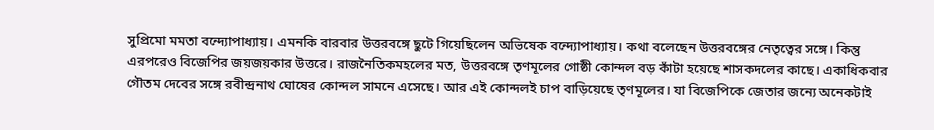সুপ্রিমো মমতা বন্দ্যোপাধ্যায়। এমনকি বারবার উত্তরবঙ্গে ছুটে গিয়েছিলেন অভিষেক বন্দ্যোপাধ্যায়। কথা বলেছেন উত্তরবঙ্গের নেতৃত্বের সঙ্গে। কিন্তু এরপরেও বিজেপির জয়জয়কার উত্তরে। রাজনৈতিকমহলের মত, উত্তরবঙ্গে তৃণমূলের গোষ্ঠী কোন্দল বড় কাঁটা হয়েছে শাসকদলের কাছে। একাধিকবার গৌতম দেবের সঙ্গে রবীন্দ্রনাথ ঘোষের কোন্দল সামনে এসেছে। আর এই কোন্দলই চাপ বাড়িয়েছে তৃণমূলের। যা বিজেপিকে জেতার জন্যে অনেকটাই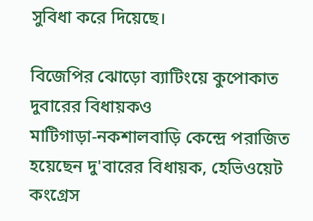সুবিধা করে দিয়েছে।

বিজেপির ঝোড়ো ব্যাটিংয়ে কুপোকাত দুবারের বিধায়কও
মাটিগাড়া-নকশালবাড়ি কেন্দ্রে পরাজিত হয়েছেন দু'বারের বিধায়ক, হেভিওয়েট কংগ্রেস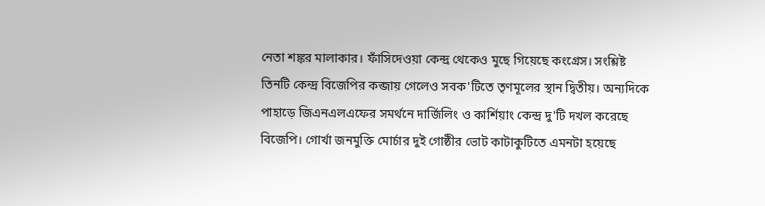নেতা শঙ্কর মালাকার। ফাঁসিদেওয়া কেন্দ্র থেকেও মুছে গিয়েছে কংগ্রেস। সংশ্লিষ্ট তিনটি কেন্দ্র বিজেপির কব্জায় গেলেও সবক'টিতে তৃণমূলের স্থান দ্বিতীয়। অন্যদিকে পাহাড়ে জিএনএলএফের সমর্থনে দার্জিলিং ও কার্শিয়াং কেন্দ্র দু'টি দখল করেছে বিজেপি। গোর্খা জনমুক্তি মোর্চার দুই গোষ্ঠীর ভোট কাটাকুটিতে এমনটা হয়েছে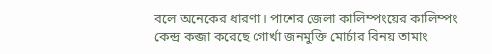বলে অনেকের ধারণা। পাশের জেলা কালিম্পংয়ের কালিম্পং কেন্দ্র কব্জা করেছে গোর্খা জনমুক্তি মোর্চার বিনয় তামাং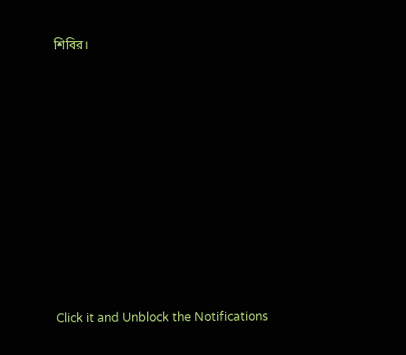শিবির।












Click it and Unblock the Notifications